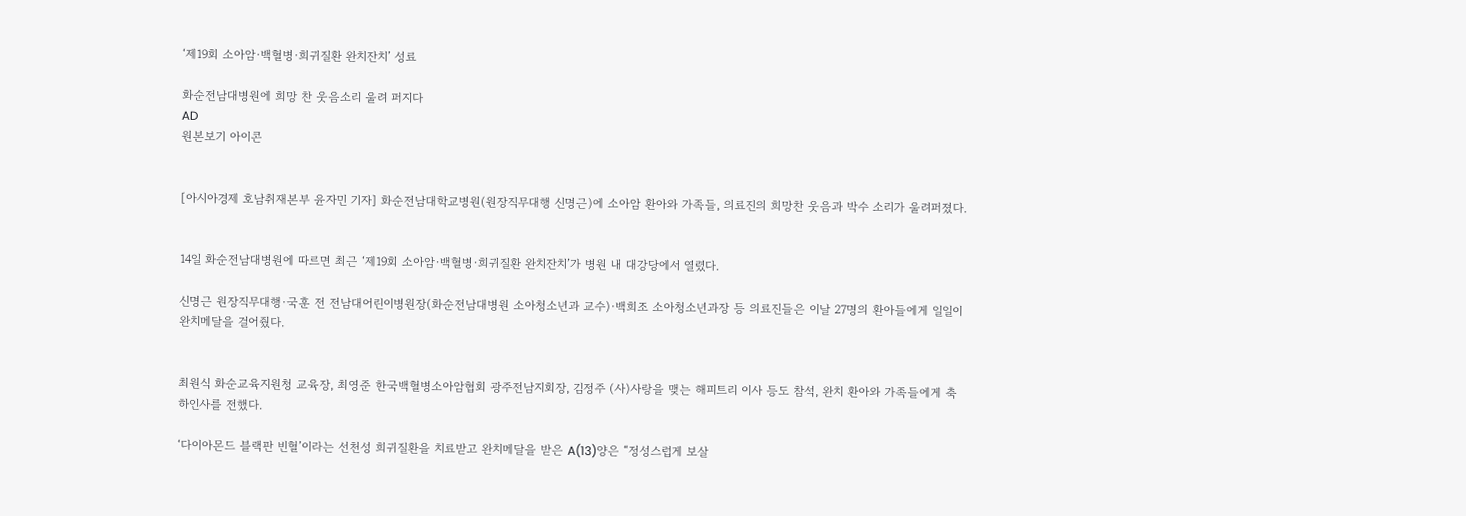‘제19회 소아암·백혈병·희귀질환 완치잔치’ 성료

화순전남대병원에 희망 찬 웃음소리 울려 퍼지다
AD
원본보기 아이콘


[아시아경제 호남취재본부 윤자민 기자] 화순전남대학교병원(원장직무대행 신명근)에 소아암 환아와 가족들, 의료진의 희망찬 웃음과 박수 소리가 울려퍼졌다.


14일 화순전남대병원에 따르면 최근 ‘제19회 소아암·백혈병·희귀질환 완치잔치’가 병원 내 대강당에서 열렸다.

신명근 원장직무대행·국훈 전 전남대어린이병원장(화순전남대병원 소아청소년과 교수)·백희조 소아청소년과장 등 의료진들은 이날 27명의 환아들에게 일일이 완치메달을 걸어줬다.


최원식 화순교육지원청 교육장, 최영준 한국백혈병소아암협회 광주전남지회장, 김정주 (사)사랑을 맺는 해피트리 이사 등도 참석, 완치 환아와 가족들에게 축하인사를 전했다.

‘다이아몬드 블랙판 빈혈’이라는 선천성 희귀질환을 치료받고 완치메달을 받은 A(13)양은 “정성스럽게 보살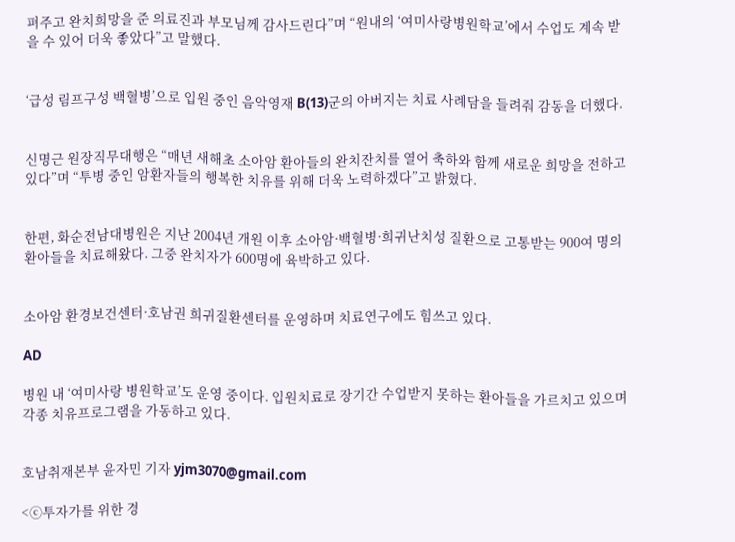펴주고 완치희망을 준 의료진과 부모님께 감사드린다”며 “원내의 ‘여미사랑병원학교’에서 수업도 계속 받을 수 있어 더욱 좋았다”고 말했다.


‘급성 림프구성 백혈병’으로 입원 중인 음악영재 B(13)군의 아버지는 치료 사례담을 들려줘 감동을 더했다.


신명근 원장직무대행은 “매년 새해초 소아암 환아들의 완치잔치를 열어 축하와 함께 새로운 희망을 전하고 있다”며 “투병 중인 암환자들의 행복한 치유를 위해 더욱 노력하겠다”고 밝혔다.


한편, 화순전남대병원은 지난 2004년 개원 이후 소아암·백혈병·희귀난치성 질환으로 고통받는 900여 명의 환아들을 치료해왔다. 그중 완치자가 600명에 육박하고 있다.


소아암 환경보건센터·호남권 희귀질환센터를 운영하며 치료연구에도 힘쓰고 있다.

AD

병원 내 ‘여미사랑 병원학교’도 운영 중이다. 입원치료로 장기간 수업받지 못하는 환아들을 가르치고 있으며 각종 치유프로그램을 가동하고 있다.


호남취재본부 윤자민 기자 yjm3070@gmail.com

<ⓒ투자가를 위한 경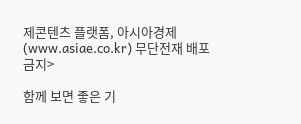제콘텐츠 플랫폼, 아시아경제(www.asiae.co.kr) 무단전재 배포금지>

함께 보면 좋은 기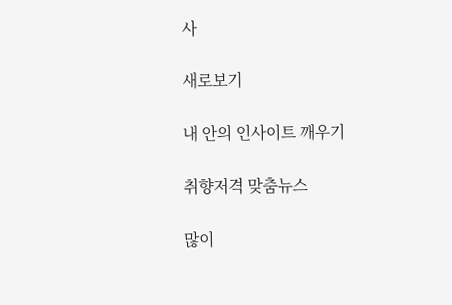사

새로보기

내 안의 인사이트 깨우기

취향저격 맞춤뉴스

많이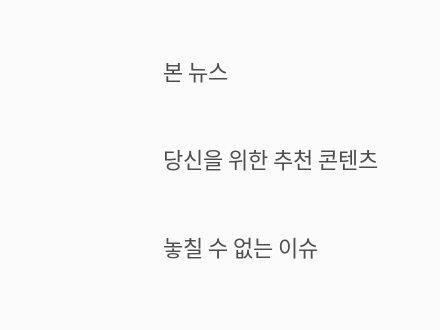본 뉴스

당신을 위한 추천 콘텐츠

놓칠 수 없는 이슈